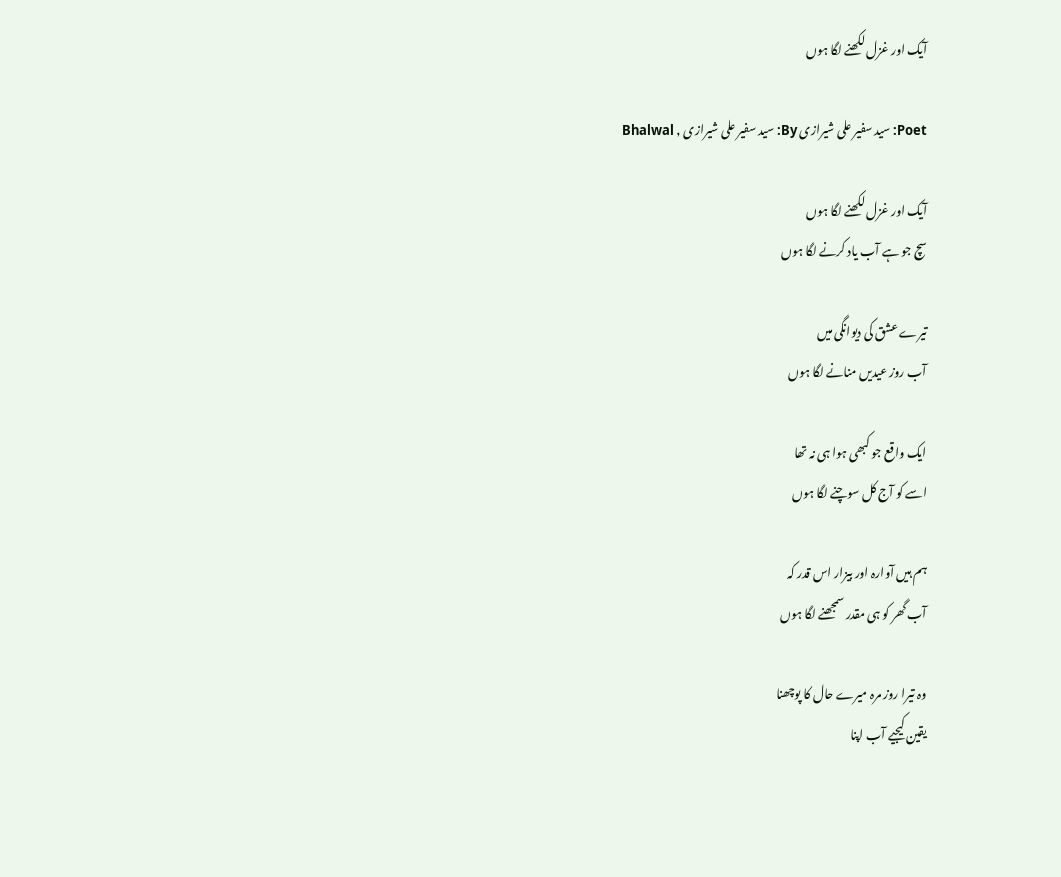آیک اور غزل لکھنے لگا ہوں

Poet: سید سفیر علی شیرازی By: سید سفیر علی شیرازی , Bhalwal

آیک اور غزل لکھنے لگا ہوں
سچ جو ہے آب یاد کرنے لگا ہوں

تیرے عشق کی دیوانگی میں
آب روز عیدیں منانے لگا ہوں

ایک واقع جو کبھی ہوا ہی نہ تھا
اسے کو آج کل سوچنے لگا ہوں

ہم ہیں آوارہ اور بیزار اس قدر کہ
آب گھر کو ہی مقدر سمجھنے لگا ہوں

وہ تیرا روز مرہ میرے حال کا پوچھنا
یقین کیجیے آب اپنا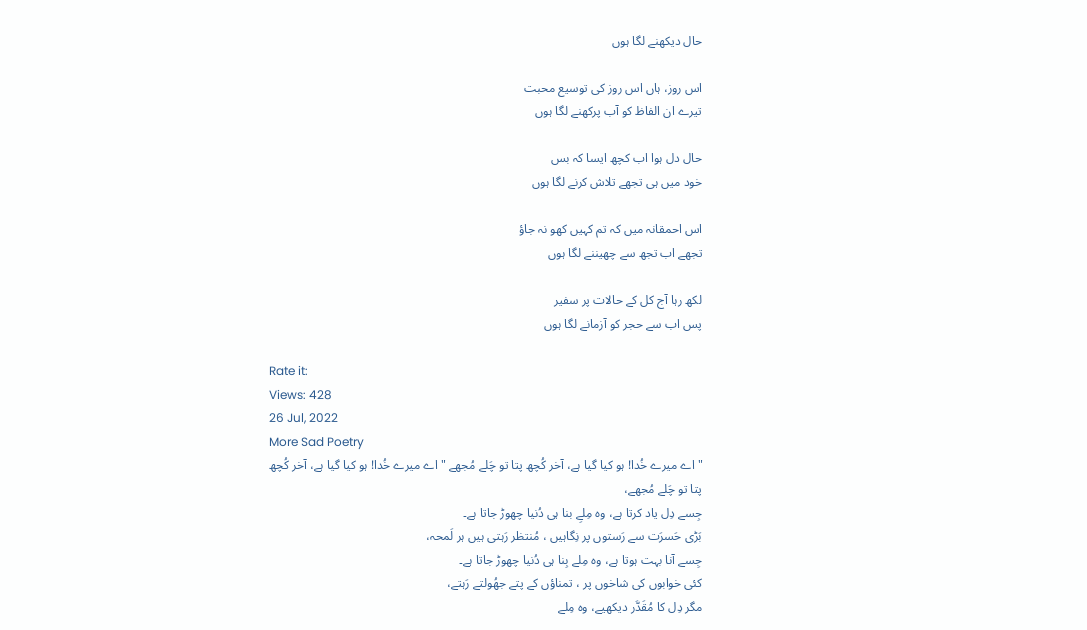حال دیکھنے لگا ہوں

اس روز، ہاں اس روز کی توسیع محبت
تیرے ان الفاظ کو آب پرکھنے لگا ہوں

حال دل ہوا اب کچھ ایسا کہ بس
خود میں ہی تجھے تلاش کرنے لگا ہوں

اس احمقانہ میں کہ تم کہیں کھو نہ جاؤ
تجھے اب تجھ سے چھیننے لگا ہوں

لکھ رہا آج کل کے حالات پر سفیر
پس اب سے حجر کو آزمانے لگا ہوں

Rate it:
Views: 428
26 Jul, 2022
More Sad Poetry
" اے میرے خُدا! ہو کیا گیا ہے، آخر کُچھ پتا تو چَلے مُجھے " اے میرے خُدا! ہو کیا گیا ہے، آخر کُچھ پتا تو چَلے مُجھے،
جِسے دِل یاد کرتا ہے، وہ مِلےِ بنا ہی دُنیا چھوڑ جاتا ہے۔
بَڑی حَسرَت سے رَستوں پر نِگاہیں ، مُنتظر رَہتی ہیں ہر لَمحہ،
جِسے آنا بہت ہوتا ہے، وہ مِلے بِنا ہی دُنیا چھوڑ جاتا ہے۔
کئی خوابوں کی شاخوں پر ، تمناؤں کے پتے جھُولتے رَہتے،
مگر دِل کا مُقَدَّر دیکھیے، وہ مِلے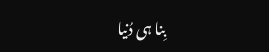بِنا ہی دُنیا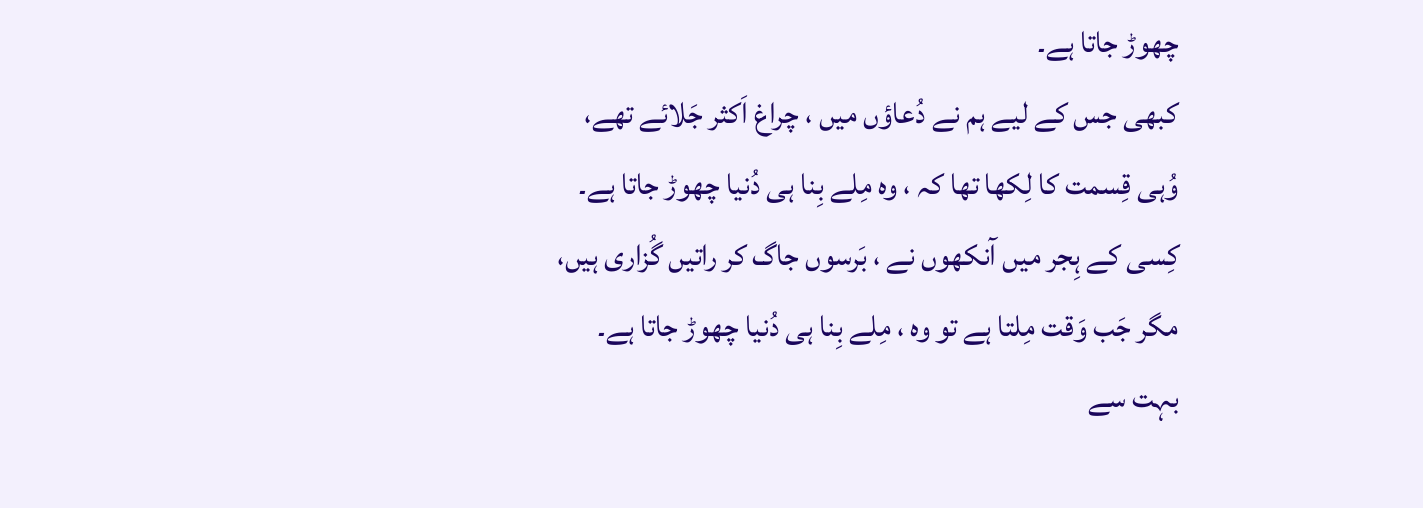چھوڑ جاتا ہے۔
کبھی جس کے لیے ہم نے دُعاؤں میں ، چراغ اَکثر جَلائے تھے،
وُہی قِسمت کا لِکھا تھا کہ ، وہ مِلے بِنا ہی دُنیا چھوڑ جاتا ہے۔
کِسی کے ہِجر میں آنکھوں نے ، بَرسوں جاگ کر راتیں گُزاری ہیں،
مگر جَب وَقت مِلتا ہے تو وہ ، مِلے بِنا ہی دُنیا چھوڑ جاتا ہے۔
بہت سے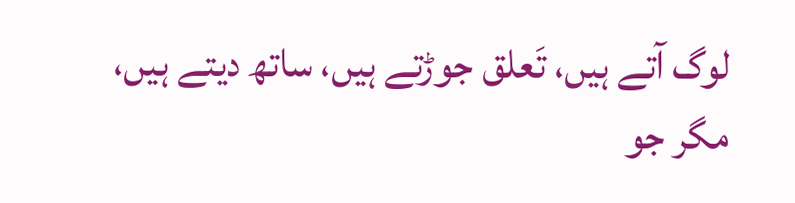لوگ آتے ہیں، تَعلق جوڑتے ہیں، ساتھ دیتے ہیں،
مگر جو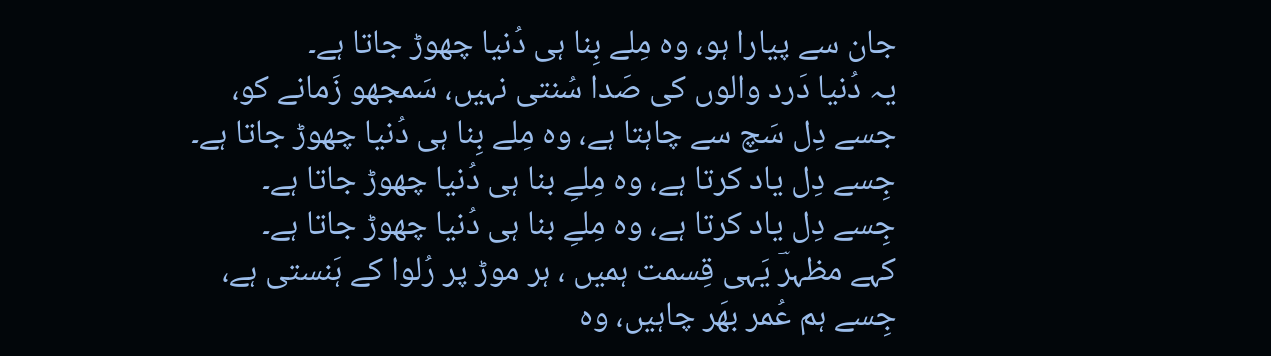جان سے پیارا ہو، وہ مِلے بِنا ہی دُنیا چھوڑ جاتا ہے۔
یہ دُنیا دَرد والوں کی صَدا سُنتی نہیں، سَمجھو زَمانے کو،
جسے دِل سَچ سے چاہتا ہے، وہ مِلے بِنا ہی دُنیا چھوڑ جاتا ہے۔
جِسے دِل یاد کرتا ہے، وہ مِلےِ بنا ہی دُنیا چھوڑ جاتا ہے۔
جِسے دِل یاد کرتا ہے، وہ مِلےِ بنا ہی دُنیا چھوڑ جاتا ہے۔
کہے مظہرؔ یَہی قِسمت ہمیں ، ہر موڑ پر رُلوا کے ہَنستی ہے،
جِسے ہم عُمر بھَر چاہیں، وہ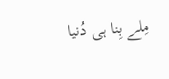مِلے بِنا ہی دُنیا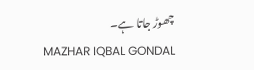چھوڑ جاتا ہے۔
MAZHAR IQBAL GONDAL